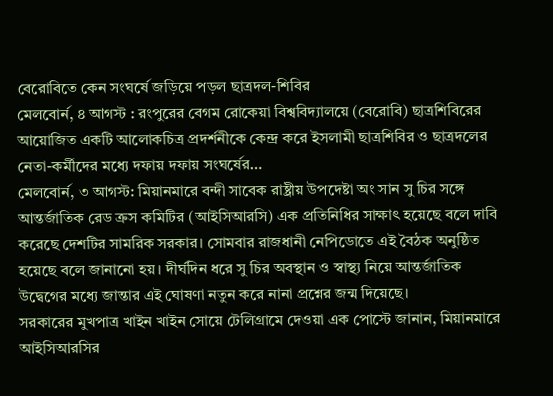বেরোবিতে কেন সংঘর্ষে জড়িয়ে পড়ল ছাত্রদল-শিবির
মেলবোর্ন, ৪ আগস্ট : রংপুরের বেগম রোকেয়া বিশ্ববিদ্যালয়ে (বেরোবি) ছাত্রশিবিরের আয়োজিত একটি আলোকচিত্র প্রদর্শনীকে কেন্দ্র করে ইসলামী ছাত্রশিবির ও ছাত্রদলের নেতা-কর্মীদের মধ্যে দফায় দফায় সংঘর্ষের…
মেলবোর্ন, ৩ আগস্ট: মিয়ানমারে বন্দী সাবেক রাষ্ট্রীয় উপদেষ্টা অং সান সু চির সঙ্গে আন্তর্জাতিক রেড ক্রস কমিটির (আইসিআরসি) এক প্রতিনিধির সাক্ষাৎ হয়েছে বলে দাবি করেছে দেশটির সামরিক সরকার। সোমবার রাজধানী নেপিডোতে এই বৈঠক অনুষ্ঠিত হয়েছে বলে জানানো হয়। দীর্ঘদিন ধরে সু চির অবস্থান ও স্বাস্থ্য নিয়ে আন্তর্জাতিক উদ্বেগের মধ্যে জান্তার এই ঘোষণা নতুন করে নানা প্রশ্নের জন্ম দিয়েছে।
সরকারের মুখপাত্র খাইন খাইন সোয়ে টেলিগ্রামে দেওয়া এক পোস্টে জানান, মিয়ানমারে আইসিআরসির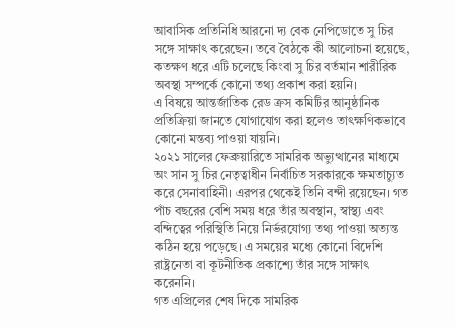আবাসিক প্রতিনিধি আরনো দ্য বেক নেপিডোতে সু চির সঙ্গে সাক্ষাৎ করেছেন। তবে বৈঠকে কী আলোচনা হয়েছে, কতক্ষণ ধরে এটি চলেছে কিংবা সু চির বর্তমান শারীরিক অবস্থা সম্পর্কে কোনো তথ্য প্রকাশ করা হয়নি।
এ বিষয়ে আন্তর্জাতিক রেড ক্রস কমিটির আনুষ্ঠানিক প্রতিক্রিয়া জানতে যোগাযোগ করা হলেও তাৎক্ষণিকভাবে কোনো মন্তব্য পাওয়া যায়নি।
২০২১ সালের ফেব্রুয়ারিতে সামরিক অভ্যুত্থানের মাধ্যমে অং সান সু চির নেতৃত্বাধীন নির্বাচিত সরকারকে ক্ষমতাচ্যুত করে সেনাবাহিনী। এরপর থেকেই তিনি বন্দী রয়েছেন। গত পাঁচ বছরের বেশি সময় ধরে তাঁর অবস্থান, স্বাস্থ্য এবং বন্দিত্বের পরিস্থিতি নিয়ে নির্ভরযোগ্য তথ্য পাওয়া অত্যন্ত কঠিন হয়ে পড়েছে। এ সময়ের মধ্যে কোনো বিদেশি রাষ্ট্রনেতা বা কূটনীতিক প্রকাশ্যে তাঁর সঙ্গে সাক্ষাৎ করেননি।
গত এপ্রিলের শেষ দিকে সামরিক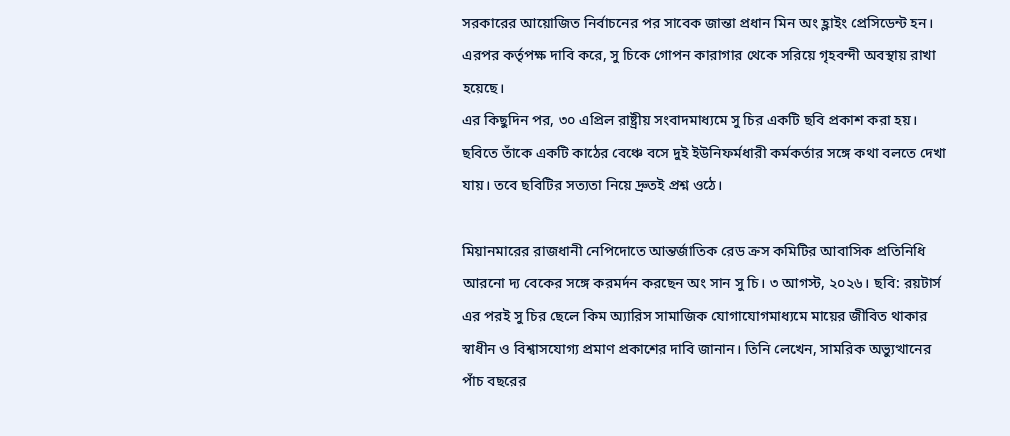সরকারের আয়োজিত নির্বাচনের পর সাবেক জান্তা প্রধান মিন অং হ্লাইং প্রেসিডেন্ট হন। এরপর কর্তৃপক্ষ দাবি করে, সু চিকে গোপন কারাগার থেকে সরিয়ে গৃহবন্দী অবস্থায় রাখা হয়েছে।
এর কিছুদিন পর, ৩০ এপ্রিল রাষ্ট্রীয় সংবাদমাধ্যমে সু চির একটি ছবি প্রকাশ করা হয়। ছবিতে তাঁকে একটি কাঠের বেঞ্চে বসে দুই ইউনিফর্মধারী কর্মকর্তার সঙ্গে কথা বলতে দেখা যায়। তবে ছবিটির সত্যতা নিয়ে দ্রুতই প্রশ্ন ওঠে।

মিয়ানমারের রাজধানী নেপিদোতে আন্তর্জাতিক রেড ক্রস কমিটির আবাসিক প্রতিনিধি আরনো দ্য বেকের সঙ্গে করমর্দন করছেন অং সান সু চি। ৩ আগস্ট, ২০২৬। ছবি: রয়টার্স
এর পরই সু চির ছেলে কিম অ্যারিস সামাজিক যোগাযোগমাধ্যমে মায়ের জীবিত থাকার স্বাধীন ও বিশ্বাসযোগ্য প্রমাণ প্রকাশের দাবি জানান। তিনি লেখেন, সামরিক অভ্যুত্থানের পাঁচ বছরের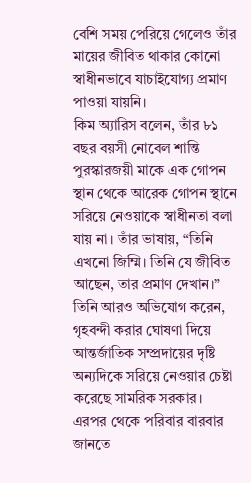বেশি সময় পেরিয়ে গেলেও তাঁর মায়ের জীবিত থাকার কোনো স্বাধীনভাবে যাচাইযোগ্য প্রমাণ পাওয়া যায়নি।
কিম অ্যারিস বলেন, তাঁর ৮১ বছর বয়সী নোবেল শান্তি পুরস্কারজয়ী মাকে এক গোপন স্থান থেকে আরেক গোপন স্থানে সরিয়ে নেওয়াকে স্বাধীনতা বলা যায় না। তাঁর ভাষায়, “তিনি এখনো জিম্মি। তিনি যে জীবিত আছেন, তার প্রমাণ দেখান।”
তিনি আরও অভিযোগ করেন, গৃহবন্দী করার ঘোষণা দিয়ে আন্তর্জাতিক সম্প্রদায়ের দৃষ্টি অন্যদিকে সরিয়ে নেওয়ার চেষ্টা করেছে সামরিক সরকার। এরপর থেকে পরিবার বারবার জানতে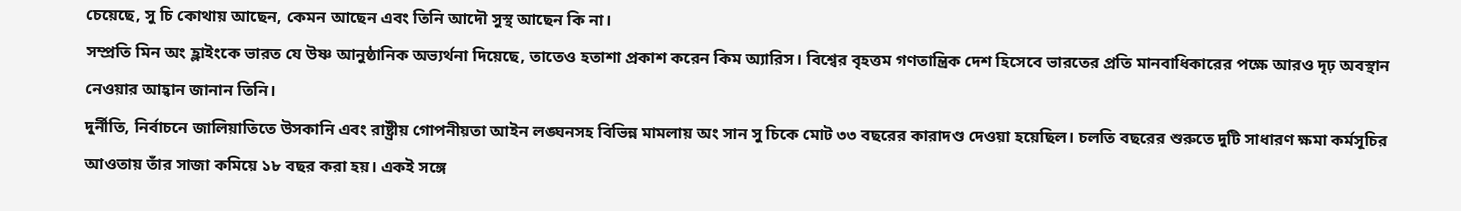চেয়েছে, সু চি কোথায় আছেন, কেমন আছেন এবং তিনি আদৌ সুস্থ আছেন কি না।
সম্প্রতি মিন অং হ্লাইংকে ভারত যে উষ্ণ আনুষ্ঠানিক অভ্যর্থনা দিয়েছে, তাতেও হতাশা প্রকাশ করেন কিম অ্যারিস। বিশ্বের বৃহত্তম গণতান্ত্রিক দেশ হিসেবে ভারতের প্রতি মানবাধিকারের পক্ষে আরও দৃঢ় অবস্থান নেওয়ার আহ্বান জানান তিনি।
দুর্নীতি, নির্বাচনে জালিয়াতিতে উসকানি এবং রাষ্ট্রীয় গোপনীয়তা আইন লঙ্ঘনসহ বিভিন্ন মামলায় অং সান সু চিকে মোট ৩৩ বছরের কারাদণ্ড দেওয়া হয়েছিল। চলতি বছরের শুরুতে দুটি সাধারণ ক্ষমা কর্মসূচির আওতায় তাঁর সাজা কমিয়ে ১৮ বছর করা হয়। একই সঙ্গে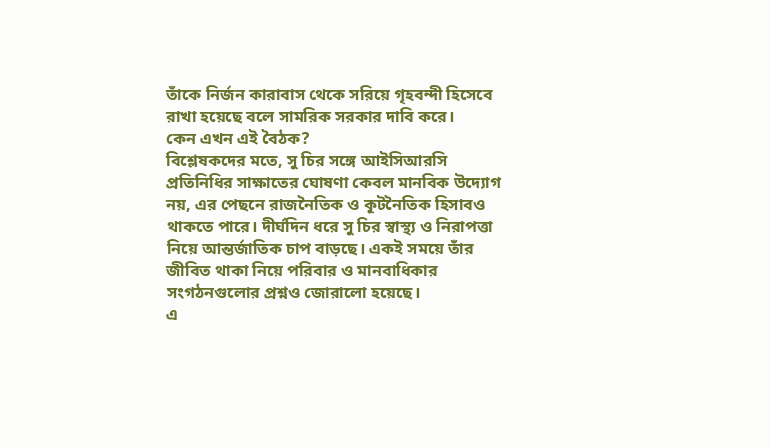তাঁকে নির্জন কারাবাস থেকে সরিয়ে গৃহবন্দী হিসেবে রাখা হয়েছে বলে সামরিক সরকার দাবি করে।
কেন এখন এই বৈঠক?
বিশ্লেষকদের মতে, সু চির সঙ্গে আইসিআরসি প্রতিনিধির সাক্ষাতের ঘোষণা কেবল মানবিক উদ্যোগ নয়, এর পেছনে রাজনৈতিক ও কূটনৈতিক হিসাবও থাকতে পারে। দীর্ঘদিন ধরে সু চির স্বাস্থ্য ও নিরাপত্তা নিয়ে আন্তর্জাতিক চাপ বাড়ছে। একই সময়ে তাঁর জীবিত থাকা নিয়ে পরিবার ও মানবাধিকার সংগঠনগুলোর প্রশ্নও জোরালো হয়েছে।
এ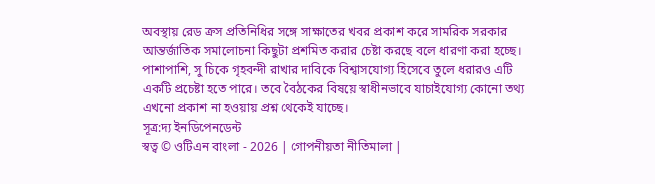অবস্থায় রেড ক্রস প্রতিনিধির সঙ্গে সাক্ষাতের খবর প্রকাশ করে সামরিক সরকার আন্তর্জাতিক সমালোচনা কিছুটা প্রশমিত করার চেষ্টা করছে বলে ধারণা করা হচ্ছে। পাশাপাশি, সু চিকে গৃহবন্দী রাখার দাবিকে বিশ্বাসযোগ্য হিসেবে তুলে ধরারও এটি একটি প্রচেষ্টা হতে পারে। তবে বৈঠকের বিষয়ে স্বাধীনভাবে যাচাইযোগ্য কোনো তথ্য এখনো প্রকাশ না হওয়ায় প্রশ্ন থেকেই যাচ্ছে।
সূত্র:দ্য ইনডিপেনডেন্ট
স্বত্ব © ওটিএন বাংলা - 2026 | গোপনীয়তা নীতিমালা |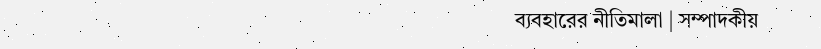ব্যবহারের নীতিমালা | সম্পাদকীয়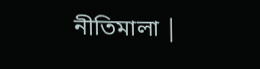নীতিমালা |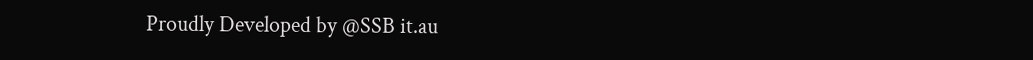Proudly Developed by @SSB it.au